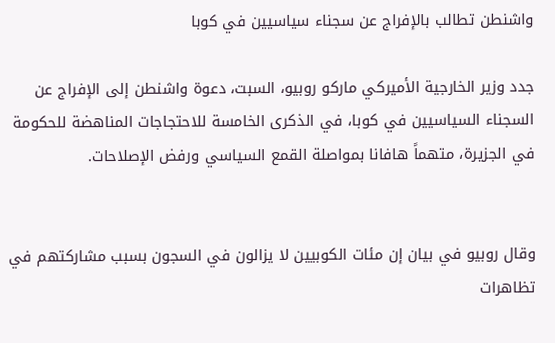واشنطن تطالب بالإفراج عن سجناء سياسيين في كوبا

جدد وزير الخارجية الأميركي ماركو روبيو، السبت، دعوة واشنطن إلى الإفراج عن السجناء السياسيين في كوبا، في الذكرى الخامسة للاحتجاجات المناهضة للحكومة في الجزيرة، متهماً هافانا بمواصلة القمع السياسي ورفض الإصلاحات.


وقال روبيو في بيان إن مئات الكوبيين لا يزالون في السجون بسبب مشاركتهم في تظاهرات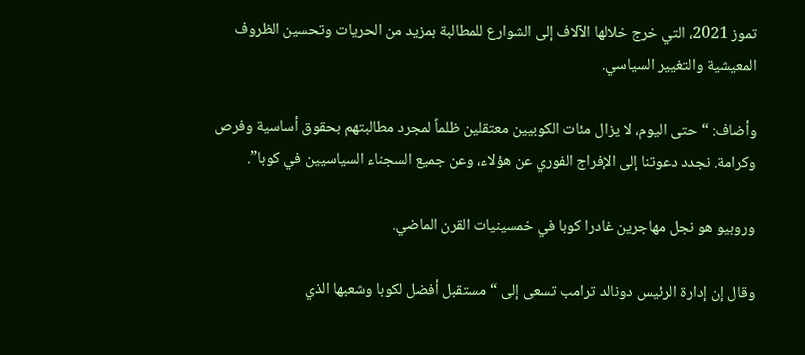تموز 2021، التي خرج خلالها الآلاف إلى الشوارع للمطالبة بمزيد من الحريات وتحسين الظروف المعيشية والتغيير السياسي.

وأضاف: “حتى اليوم، لا يزال مئات الكوبيين معتقلين ظلماً لمجرد مطالبتهم بحقوق أساسية وفرص وكرامة. نجدد دعوتنا إلى الإفراج الفوري عن هؤلاء، وعن جميع السجناء السياسيين في كوبا”.

وروبيو هو نجل مهاجرين غادرا كوبا في خمسينيات القرن الماضي.

وقال إن إدارة الرئيس دونالد ترامب تسعى إلى “مستقبل أفضل لكوبا وشعبها الذي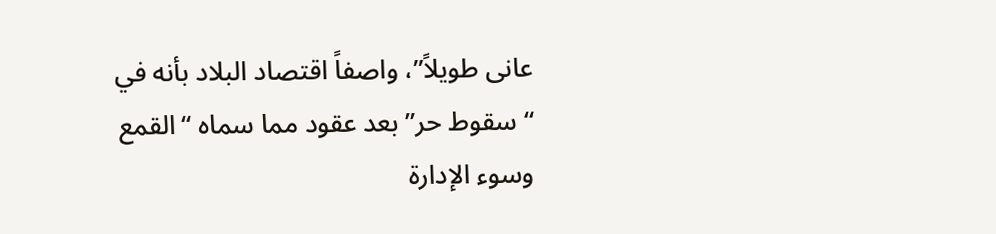عانى طويلاً”، واصفاً اقتصاد البلاد بأنه في “سقوط حر” بعد عقود مما سماه “القمع وسوء الإدارة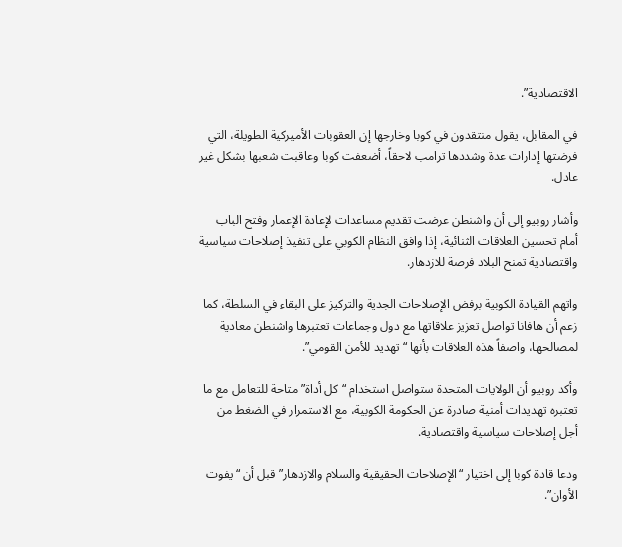الاقتصادية”.

في المقابل، يقول منتقدون في كوبا وخارجها إن العقوبات الأميركية الطويلة، التي فرضتها إدارات عدة وشددها ترامب لاحقاً، أضعفت كوبا وعاقبت شعبها بشكل غير عادل.

وأشار روبيو إلى أن واشنطن عرضت تقديم مساعدات لإعادة الإعمار وفتح الباب أمام تحسين العلاقات الثنائية، إذا وافق النظام الكوبي على تنفيذ إصلاحات سياسية واقتصادية تمنح البلاد فرصة للازدهار.

واتهم القيادة الكوبية برفض الإصلاحات الجدية والتركيز على البقاء في السلطة، كما زعم أن هافانا تواصل تعزيز علاقاتها مع دول وجماعات تعتبرها واشنطن معادية لمصالحها، واصفاً هذه العلاقات بأنها “تهديد للأمن القومي”.

وأكد روبيو أن الولايات المتحدة ستواصل استخدام “كل أداة” متاحة للتعامل مع ما تعتبره تهديدات أمنية صادرة عن الحكومة الكوبية، مع الاستمرار في الضغط من أجل إصلاحات سياسية واقتصادية.

ودعا قادة كوبا إلى اختيار “الإصلاحات الحقيقية والسلام والازدهار” قبل أن “يفوت الأوان”.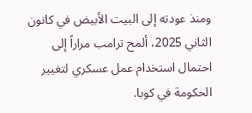ومنذ عودته إلى البيت الأبيض في كانون الثاني 2025، ألمح ترامب مراراً إلى احتمال استخدام عمل عسكري لتغيير الحكومة في كوبا.